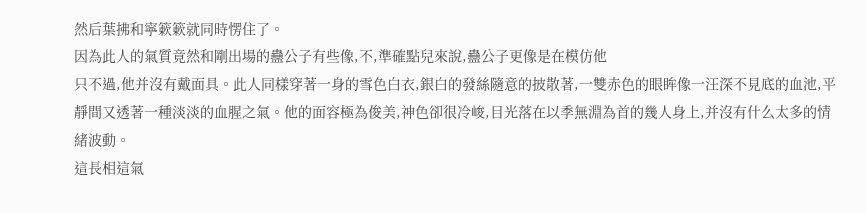然后葉拂和寧簌簌就同時愣住了。
因為此人的氣質竟然和剛出場的蠱公子有些像,不,準確點兒來說,蠱公子更像是在模仿他
只不過,他并沒有戴面具。此人同樣穿著一身的雪色白衣,銀白的發絲隨意的披散著,一雙赤色的眼眸像一汪深不見底的血池,平靜間又透著一種淡淡的血腥之氣。他的面容極為俊美,神色卻很冷峻,目光落在以季無淵為首的幾人身上,并沒有什么太多的情緒波動。
這長相這氣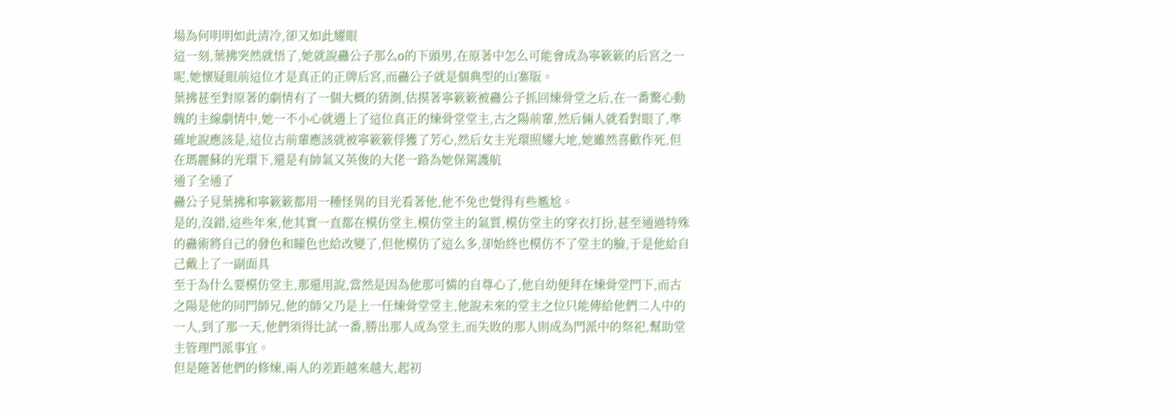場為何明明如此清冷,卻又如此耀眼
這一刻,葉拂突然就悟了,她就說蠱公子那么o的下頭男,在原著中怎么可能會成為寧簌簌的后宮之一呢,她懷疑眼前這位才是真正的正牌后宮,而蠱公子就是個典型的山寨版。
葉拂甚至對原著的劇情有了一個大概的猜測,估摸著寧簌簌被蠱公子抓回煉骨堂之后,在一番驚心動魄的主線劇情中,她一不小心就遇上了這位真正的煉骨堂堂主,古之陽前輩,然后倆人就看對眼了,準確地說應該是,這位古前輩應該就被寧簌簌俘獲了芳心,然后女主光環照耀大地,她雖然喜歡作死,但在瑪麗蘇的光環下,還是有帥氣又英俊的大佬一路為她保駕護航
通了全通了
蠱公子見葉拂和寧簌簌都用一種怪異的目光看著他,他不免也覺得有些尷尬。
是的,沒錯,這些年來,他其實一直都在模仿堂主,模仿堂主的氣質,模仿堂主的穿衣打扮,甚至通過特殊的蠱術將自己的發色和瞳色也給改變了,但他模仿了這么多,卻始終也模仿不了堂主的臉,于是他給自己戴上了一副面具
至于為什么要模仿堂主,那還用說,當然是因為他那可憐的自尊心了,他自幼便拜在煉骨堂門下,而古之陽是他的同門師兄,他的師父乃是上一任煉骨堂堂主,他說未來的堂主之位只能傳給他們二人中的一人,到了那一天,他們須得比試一番,勝出那人成為堂主,而失敗的那人則成為門派中的祭祀,幫助堂主管理門派事宜。
但是隨著他們的修煉,兩人的差距越來越大,起初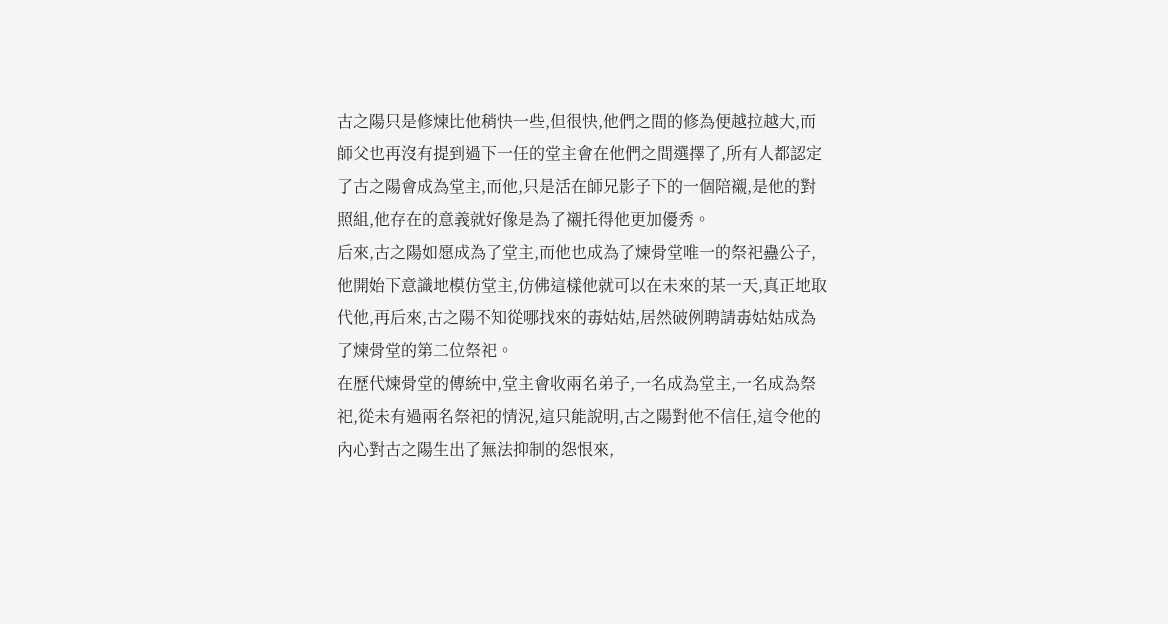古之陽只是修煉比他稍快一些,但很快,他們之間的修為便越拉越大,而師父也再沒有提到過下一任的堂主會在他們之間選擇了,所有人都認定了古之陽會成為堂主,而他,只是活在師兄影子下的一個陪襯,是他的對照組,他存在的意義就好像是為了襯托得他更加優秀。
后來,古之陽如愿成為了堂主,而他也成為了煉骨堂唯一的祭祀蠱公子,他開始下意識地模仿堂主,仿佛這樣他就可以在未來的某一天,真正地取代他,再后來,古之陽不知從哪找來的毒姑姑,居然破例聘請毒姑姑成為了煉骨堂的第二位祭祀。
在歷代煉骨堂的傳統中,堂主會收兩名弟子,一名成為堂主,一名成為祭祀,從未有過兩名祭祀的情況,這只能說明,古之陽對他不信任,這令他的內心對古之陽生出了無法抑制的怨恨來,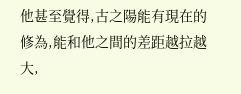他甚至覺得,古之陽能有現在的修為,能和他之間的差距越拉越大,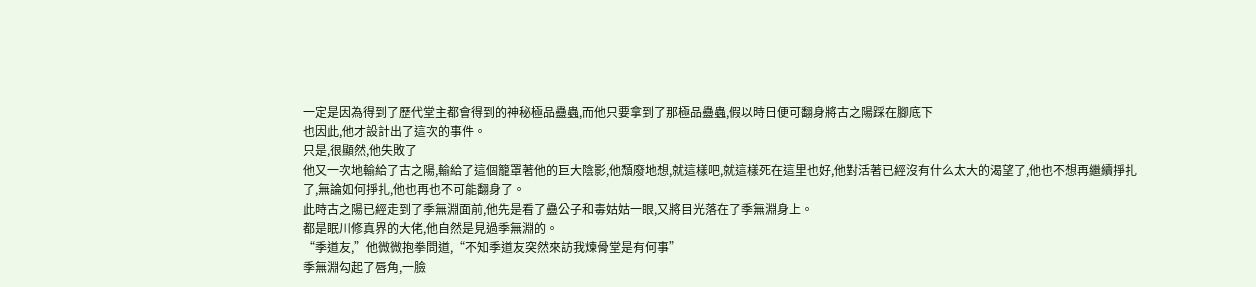一定是因為得到了歷代堂主都會得到的神秘極品蠱蟲,而他只要拿到了那極品蠱蟲,假以時日便可翻身將古之陽踩在腳底下
也因此,他才設計出了這次的事件。
只是,很顯然,他失敗了
他又一次地輸給了古之陽,輸給了這個籠罩著他的巨大陰影,他頹廢地想,就這樣吧,就這樣死在這里也好,他對活著已經沒有什么太大的渴望了,他也不想再繼續掙扎了,無論如何掙扎,他也再也不可能翻身了。
此時古之陽已經走到了季無淵面前,他先是看了蠱公子和毒姑姑一眼,又將目光落在了季無淵身上。
都是眠川修真界的大佬,他自然是見過季無淵的。
“季道友,”他微微抱拳問道,“不知季道友突然來訪我煉骨堂是有何事”
季無淵勾起了唇角,一臉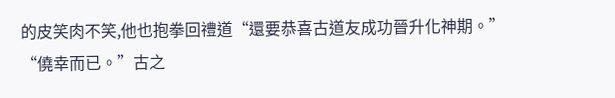的皮笑肉不笑,他也抱拳回禮道“還要恭喜古道友成功晉升化神期。”
“僥幸而已。”古之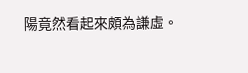陽竟然看起來頗為謙虛。